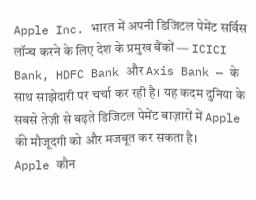Apple Inc. भारत में अपनी डिजिटल पेमेंट सर्विस लॉन्च करने के लिए देश के प्रमुख बैंकों — ICICI Bank, HDFC Bank और Axis Bank — के साथ साझेदारी पर चर्चा कर रही है। यह कदम दुनिया के सबसे तेज़ी से बढ़ते डिजिटल पेमेंट बाज़ारों में Apple की मौजूदगी को और मजबूत कर सकता है।
Apple कौन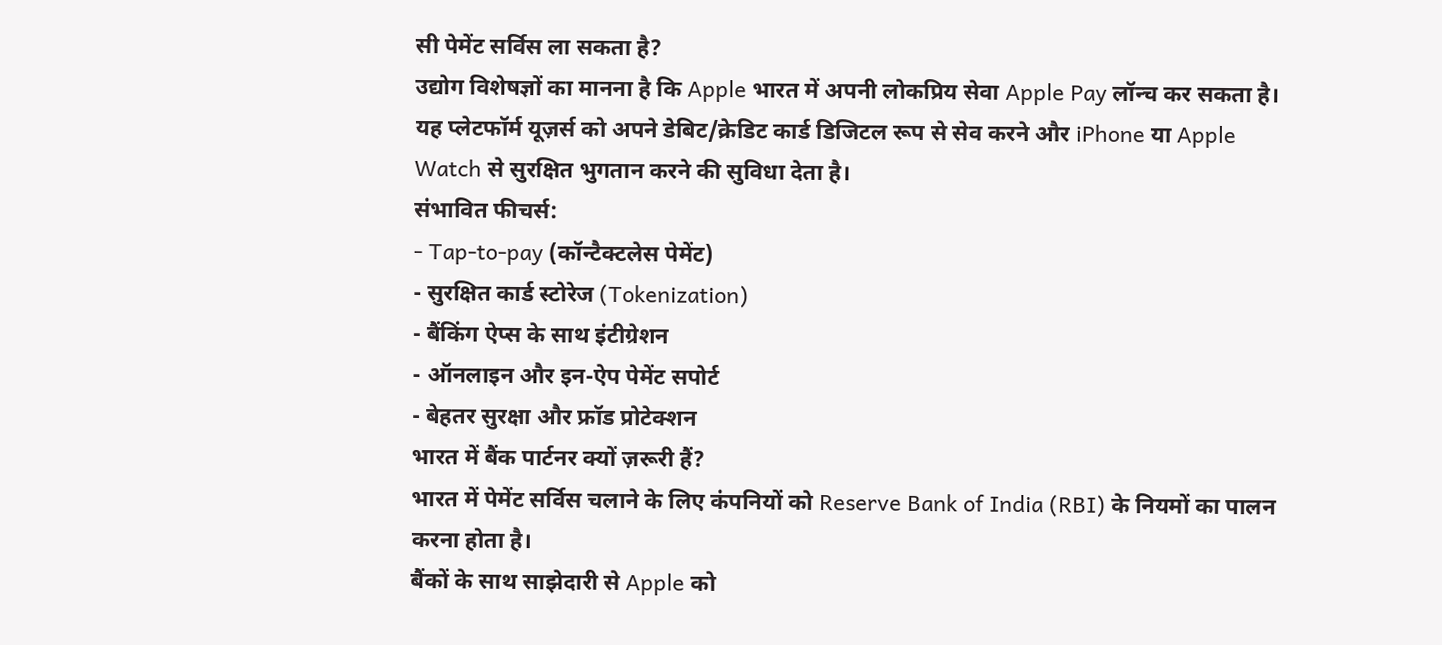सी पेमेंट सर्विस ला सकता है?
उद्योग विशेषज्ञों का मानना है कि Apple भारत में अपनी लोकप्रिय सेवा Apple Pay लॉन्च कर सकता है। यह प्लेटफॉर्म यूज़र्स को अपने डेबिट/क्रेडिट कार्ड डिजिटल रूप से सेव करने और iPhone या Apple Watch से सुरक्षित भुगतान करने की सुविधा देता है।
संभावित फीचर्स:
- Tap-to-pay (कॉन्टैक्टलेस पेमेंट)
- सुरक्षित कार्ड स्टोरेज (Tokenization)
- बैंकिंग ऐप्स के साथ इंटीग्रेशन
- ऑनलाइन और इन-ऐप पेमेंट सपोर्ट
- बेहतर सुरक्षा और फ्रॉड प्रोटेक्शन
भारत में बैंक पार्टनर क्यों ज़रूरी हैं?
भारत में पेमेंट सर्विस चलाने के लिए कंपनियों को Reserve Bank of India (RBI) के नियमों का पालन करना होता है।
बैंकों के साथ साझेदारी से Apple को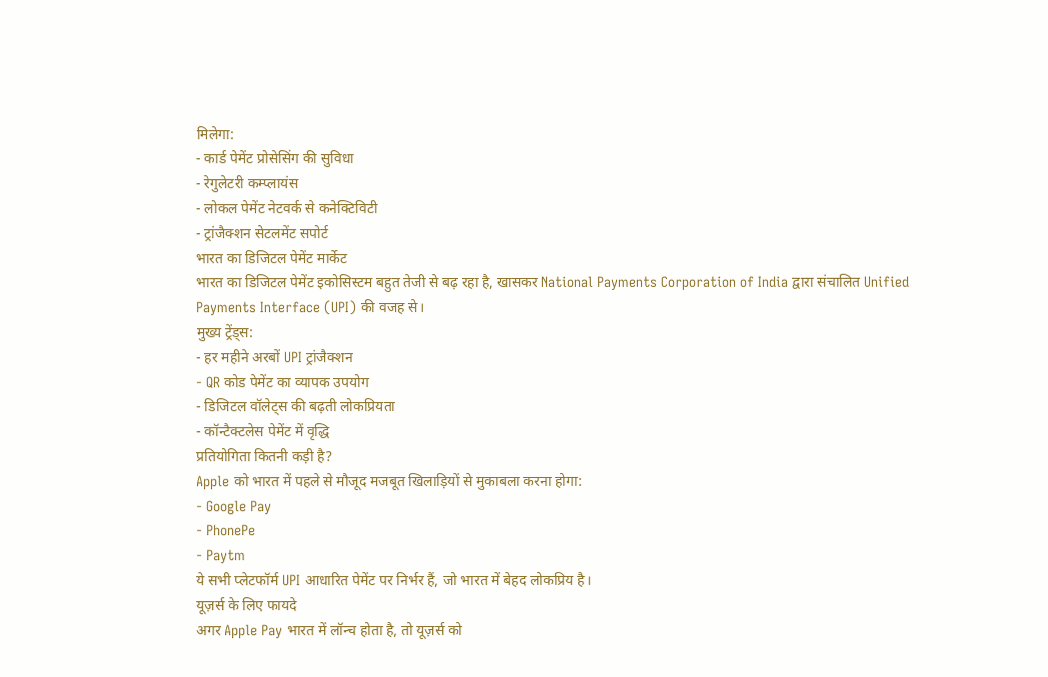मिलेगा:
- कार्ड पेमेंट प्रोसेसिंग की सुविधा
- रेगुलेटरी कम्प्लायंस
- लोकल पेमेंट नेटवर्क से कनेक्टिविटी
- ट्रांजैक्शन सेटलमेंट सपोर्ट
भारत का डिजिटल पेमेंट मार्केट
भारत का डिजिटल पेमेंट इकोसिस्टम बहुत तेजी से बढ़ रहा है, खासकर National Payments Corporation of India द्वारा संचालित Unified Payments Interface (UPI) की वजह से।
मुख्य ट्रेंड्स:
- हर महीने अरबों UPI ट्रांजैक्शन
- QR कोड पेमेंट का व्यापक उपयोग
- डिजिटल वॉलेट्स की बढ़ती लोकप्रियता
- कॉन्टैक्टलेस पेमेंट में वृद्धि
प्रतियोगिता कितनी कड़ी है?
Apple को भारत में पहले से मौजूद मजबूत खिलाड़ियों से मुकाबला करना होगा:
- Google Pay
- PhonePe
- Paytm
ये सभी प्लेटफॉर्म UPI आधारित पेमेंट पर निर्भर हैं, जो भारत में बेहद लोकप्रिय है।
यूज़र्स के लिए फायदे
अगर Apple Pay भारत में लॉन्च होता है, तो यूज़र्स को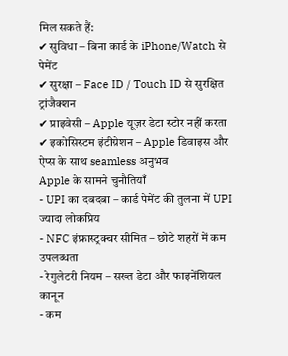मिल सकते हैं:
✔ सुविधा – बिना कार्ड के iPhone/Watch से पेमेंट
✔ सुरक्षा – Face ID / Touch ID से सुरक्षित ट्रांजैक्शन
✔ प्राइवेसी – Apple यूज़र डेटा स्टोर नहीं करता
✔ इकोसिस्टम इंटीग्रेशन – Apple डिवाइस और ऐप्स के साथ seamless अनुभव
Apple के सामने चुनौतियाँ
- UPI का दबदबा – कार्ड पेमेंट की तुलना में UPI ज्यादा लोकप्रिय
- NFC इंफ्रास्ट्रक्चर सीमित – छोटे शहरों में कम उपलब्धता
- रेगुलेटरी नियम – सख्त डेटा और फाइनेंशियल कानून
- कम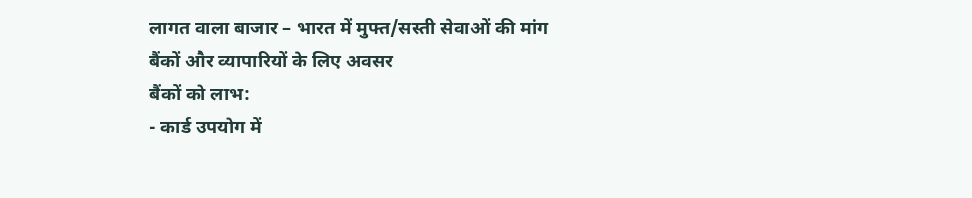लागत वाला बाजार – भारत में मुफ्त/सस्ती सेवाओं की मांग
बैंकों और व्यापारियों के लिए अवसर
बैंकों को लाभ:
- कार्ड उपयोग में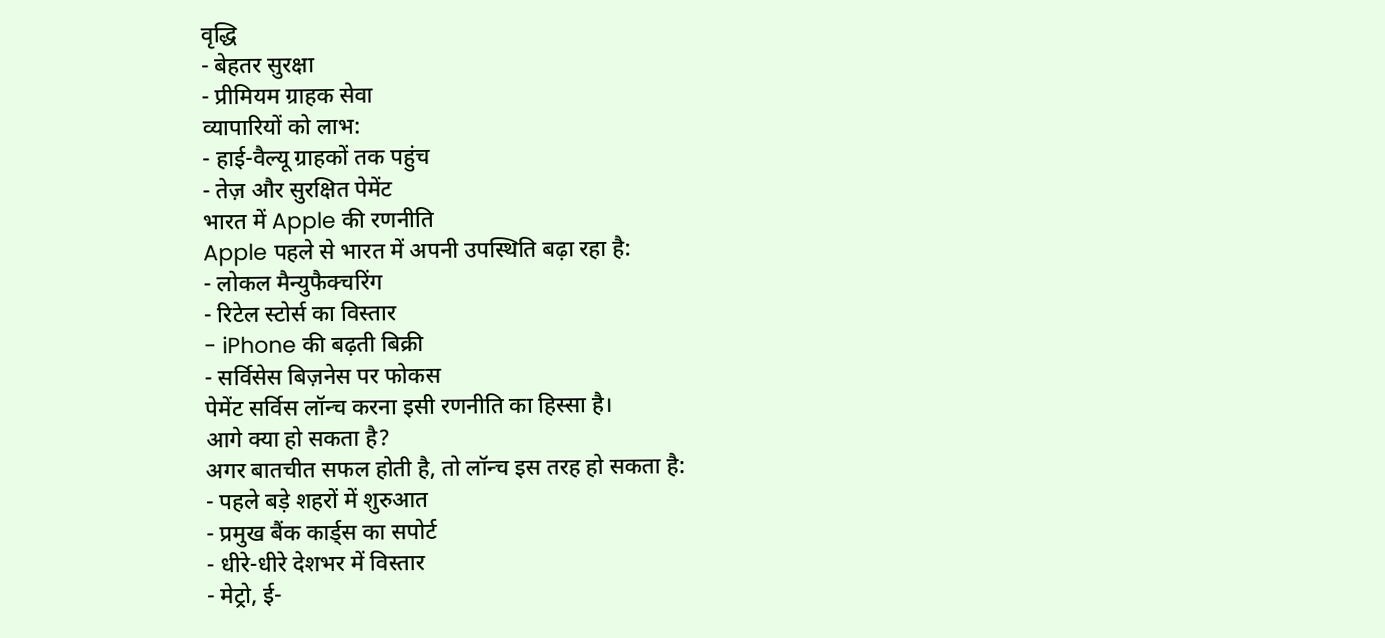वृद्धि
- बेहतर सुरक्षा
- प्रीमियम ग्राहक सेवा
व्यापारियों को लाभ:
- हाई-वैल्यू ग्राहकों तक पहुंच
- तेज़ और सुरक्षित पेमेंट
भारत में Apple की रणनीति
Apple पहले से भारत में अपनी उपस्थिति बढ़ा रहा है:
- लोकल मैन्युफैक्चरिंग
- रिटेल स्टोर्स का विस्तार
- iPhone की बढ़ती बिक्री
- सर्विसेस बिज़नेस पर फोकस
पेमेंट सर्विस लॉन्च करना इसी रणनीति का हिस्सा है।
आगे क्या हो सकता है?
अगर बातचीत सफल होती है, तो लॉन्च इस तरह हो सकता है:
- पहले बड़े शहरों में शुरुआत
- प्रमुख बैंक कार्ड्स का सपोर्ट
- धीरे-धीरे देशभर में विस्तार
- मेट्रो, ई-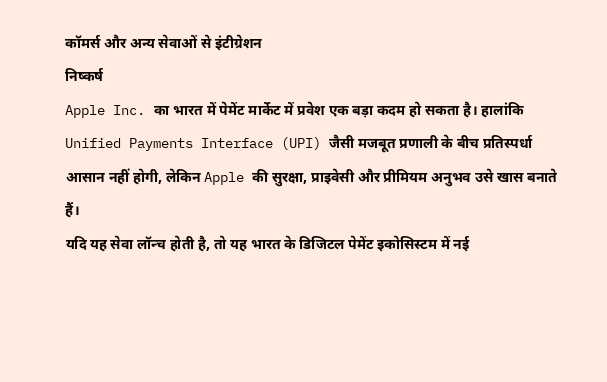कॉमर्स और अन्य सेवाओं से इंटीग्रेशन
निष्कर्ष
Apple Inc. का भारत में पेमेंट मार्केट में प्रवेश एक बड़ा कदम हो सकता है। हालांकि Unified Payments Interface (UPI) जैसी मजबूत प्रणाली के बीच प्रतिस्पर्धा आसान नहीं होगी, लेकिन Apple की सुरक्षा, प्राइवेसी और प्रीमियम अनुभव उसे खास बनाते हैं।
यदि यह सेवा लॉन्च होती है, तो यह भारत के डिजिटल पेमेंट इकोसिस्टम में नई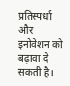प्रतिस्पर्धा और इनोवेशन को बढ़ावा दे सकती है।